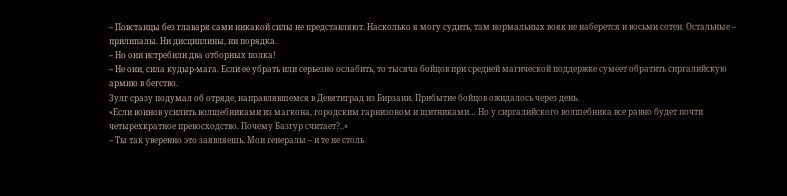– Повстанцы без главаря сами никакой силы не представляют. Насколько я могу судить, там нормальных вояк не наберется и восьми сотен. Остальные – прилипалы. Ни дисциплины, ни порядка.
– Но они истребили два отборных полка!
– Не они, сила кудыр-мага. Если ее убрать или серьезно ослабить, то тысяча бойцов при средней магической поддержке сумеет обратить сиргалийскую армию в бегство.
Зулг сразу подумал об отряде, направлявшемся в Девятиград из Бирзани. Прибытие бойцов ожидалось через день.
«Если воинов усилить волшебниками из магкона, городским гарнизоном и щитниками… Но у сиргалийского волшебника все равно будет почти четырехкратное превосходство. Почему Базгур считает?..»
– Ты так уверенно это заявляешь. Мои генералы – и те не столь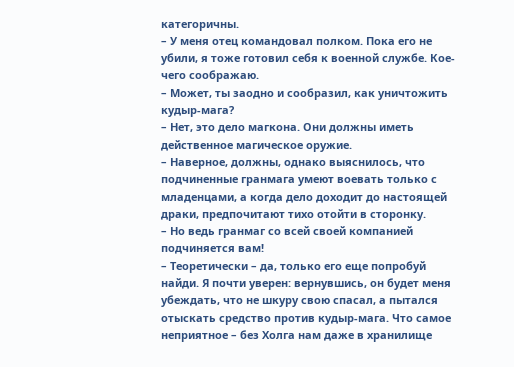категоричны.
– У меня отец командовал полком. Пока его не убили, я тоже готовил себя к военной службе. Кое-чего соображаю.
– Может, ты заодно и сообразил, как уничтожить кудыр-мага?
– Нет, это дело магкона. Они должны иметь действенное магическое оружие.
– Наверное, должны, однако выяснилось, что подчиненные гранмага умеют воевать только с младенцами, а когда дело доходит до настоящей драки, предпочитают тихо отойти в сторонку.
– Но ведь гранмаг со всей своей компанией подчиняется вам!
– Теоретически – да, только его еще попробуй найди. Я почти уверен: вернувшись, он будет меня убеждать, что не шкуру свою спасал, а пытался отыскать средство против кудыр-мага. Что самое неприятное – без Холга нам даже в хранилище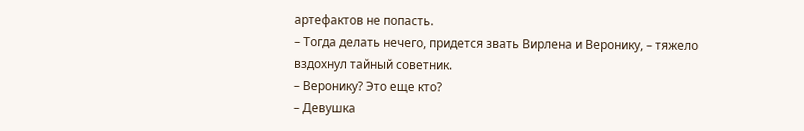артефактов не попасть.
– Тогда делать нечего, придется звать Вирлена и Веронику, – тяжело вздохнул тайный советник.
– Веронику? Это еще кто?
– Девушка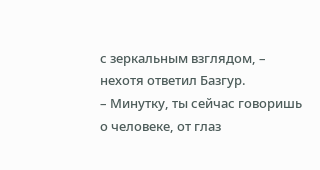с зеркальным взглядом, – нехотя ответил Базгур.
– Минутку, ты сейчас говоришь о человеке, от глаз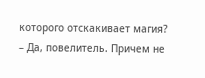которого отскакивает магия?
– Да, повелитель. Причем не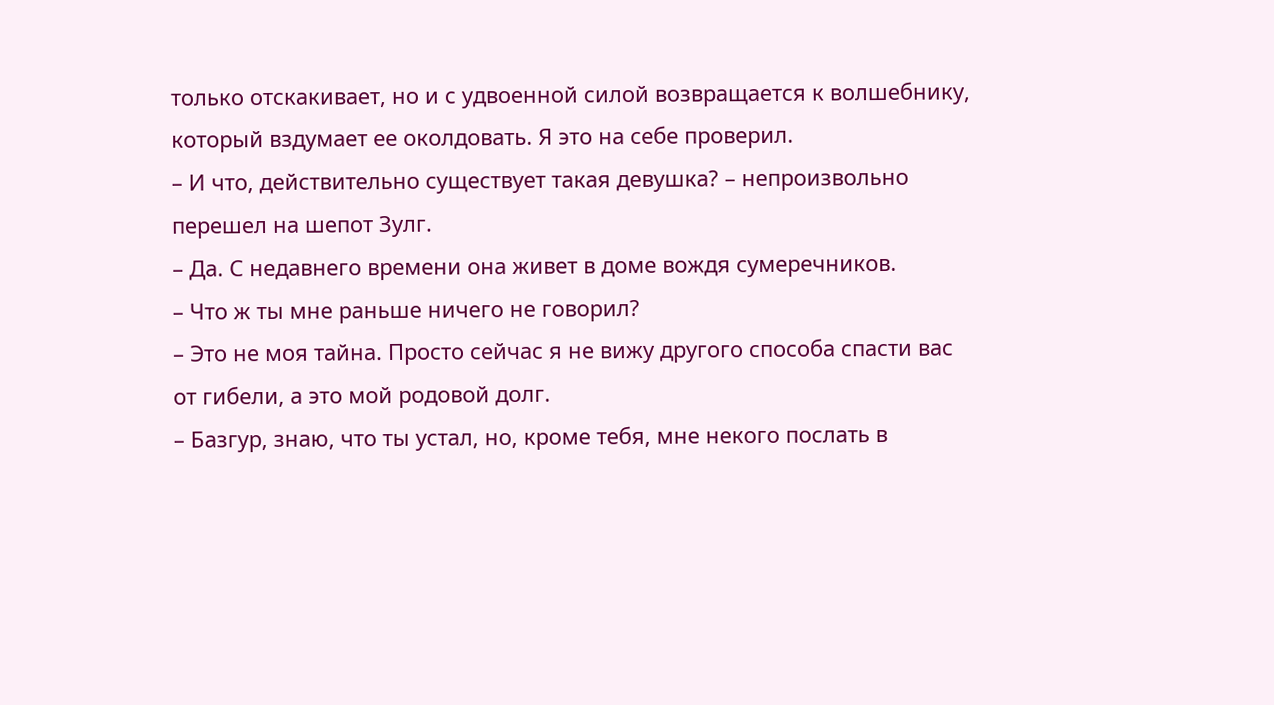только отскакивает, но и с удвоенной силой возвращается к волшебнику, который вздумает ее околдовать. Я это на себе проверил.
– И что, действительно существует такая девушка? – непроизвольно перешел на шепот Зулг.
– Да. С недавнего времени она живет в доме вождя сумеречников.
– Что ж ты мне раньше ничего не говорил?
– Это не моя тайна. Просто сейчас я не вижу другого способа спасти вас от гибели, а это мой родовой долг.
– Базгур, знаю, что ты устал, но, кроме тебя, мне некого послать в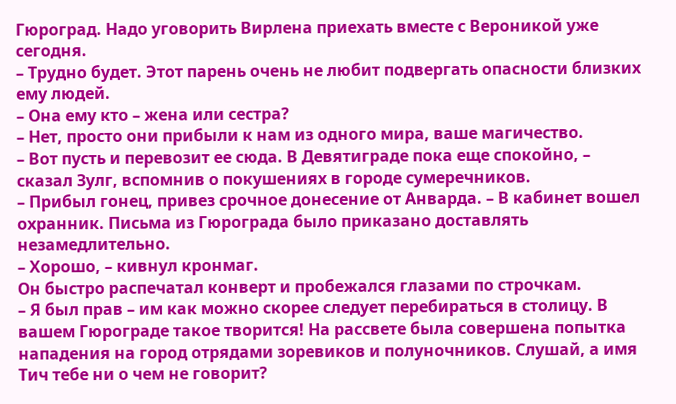Гюроград. Надо уговорить Вирлена приехать вместе с Вероникой уже сегодня.
– Трудно будет. Этот парень очень не любит подвергать опасности близких ему людей.
– Она ему кто – жена или сестра?
– Нет, просто они прибыли к нам из одного мира, ваше магичество.
– Вот пусть и перевозит ее сюда. В Девятиграде пока еще спокойно, – сказал Зулг, вспомнив о покушениях в городе сумеречников.
– Прибыл гонец, привез срочное донесение от Анварда. – В кабинет вошел охранник. Письма из Гюрограда было приказано доставлять незамедлительно.
– Хорошо, – кивнул кронмаг.
Он быстро распечатал конверт и пробежался глазами по строчкам.
– Я был прав – им как можно скорее следует перебираться в столицу. В вашем Гюрограде такое творится! На рассвете была совершена попытка нападения на город отрядами зоревиков и полуночников. Слушай, а имя Тич тебе ни о чем не говорит?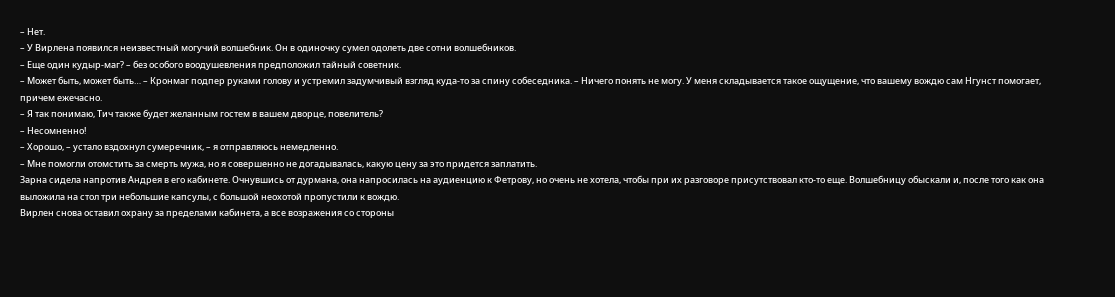– Нет.
– У Вирлена появился неизвестный могучий волшебник. Он в одиночку сумел одолеть две сотни волшебников.
– Еще один кудыр-маг? – без особого воодушевления предположил тайный советник.
– Может быть, может быть… – Кронмаг подпер руками голову и устремил задумчивый взгляд куда-то за спину собеседника. – Ничего понять не могу. У меня складывается такое ощущение, что вашему вождю сам Нгунст помогает, причем ежечасно.
– Я так понимаю, Тич также будет желанным гостем в вашем дворце, повелитель?
– Несомненно!
– Хорошо, – устало вздохнул сумеречник, – я отправляюсь немедленно.
– Мне помогли отомстить за смерть мужа, но я совершенно не догадывалась, какую цену за это придется заплатить.
Зарна сидела напротив Андрея в его кабинете. Очнувшись от дурмана, она напросилась на аудиенцию к Фетрову, но очень не хотела, чтобы при их разговоре присутствовал кто-то еще. Волшебницу обыскали и, после того как она выложила на стол три небольшие капсулы, с большой неохотой пропустили к вождю.
Вирлен снова оставил охрану за пределами кабинета, а все возражения со стороны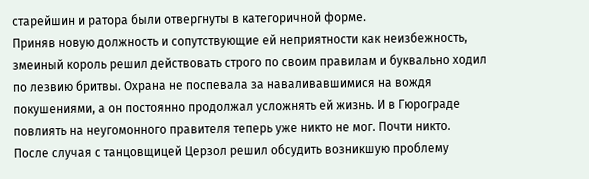старейшин и ратора были отвергнуты в категоричной форме.
Приняв новую должность и сопутствующие ей неприятности как неизбежность, змеиный король решил действовать строго по своим правилам и буквально ходил по лезвию бритвы. Охрана не поспевала за наваливавшимися на вождя покушениями, а он постоянно продолжал усложнять ей жизнь. И в Гюрограде повлиять на неугомонного правителя теперь уже никто не мог. Почти никто.
После случая с танцовщицей Церзол решил обсудить возникшую проблему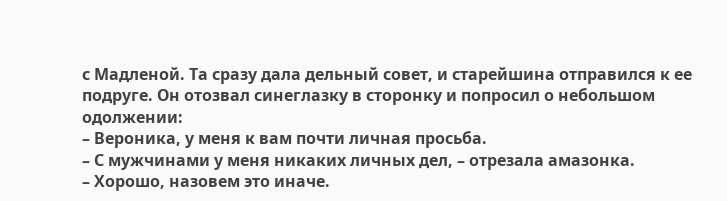с Мадленой. Та сразу дала дельный совет, и старейшина отправился к ее подруге. Он отозвал синеглазку в сторонку и попросил о небольшом одолжении:
– Вероника, у меня к вам почти личная просьба.
– С мужчинами у меня никаких личных дел, – отрезала амазонка.
– Хорошо, назовем это иначе.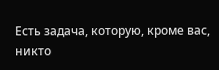Есть задача, которую, кроме вас, никто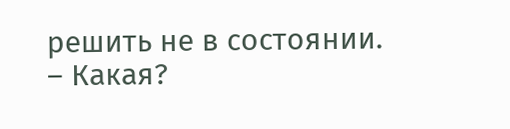решить не в состоянии.
– Какая?